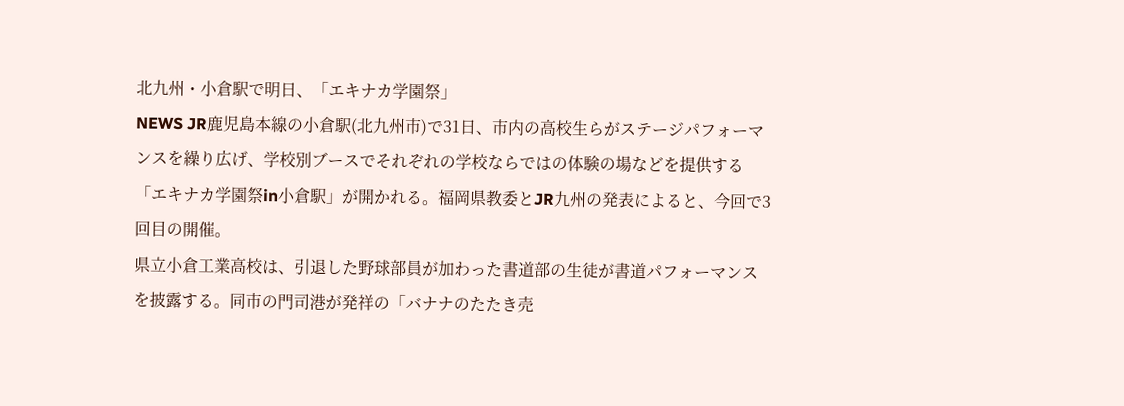北九州・小倉駅で明日、「エキナカ学園祭」
NEWS JR鹿児島本線の小倉駅(北九州市)で31日、市内の高校生らがステージパフォーマンスを繰り広げ、学校別ブースでそれぞれの学校ならではの体験の場などを提供する「エキナカ学園祭in小倉駅」が開かれる。福岡県教委とJR九州の発表によると、今回で3回目の開催。
県立小倉工業高校は、引退した野球部員が加わった書道部の生徒が書道パフォーマンスを披露する。同市の門司港が発祥の「バナナのたたき売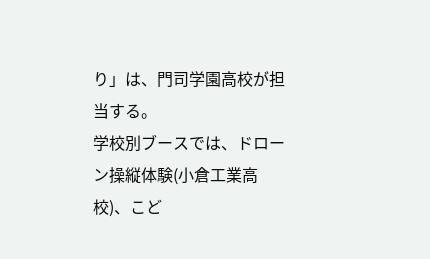り」は、門司学園高校が担当する。
学校別ブースでは、ドローン操縦体験(小倉工業高校)、こど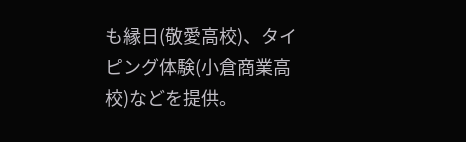も縁日(敬愛高校)、タイピング体験(小倉商業高校)などを提供。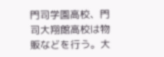門司学園高校、門司大翔館高校は物販などを行う。大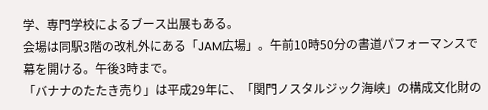学、専門学校によるブース出展もある。
会場は同駅3階の改札外にある「JAM広場」。午前10時50分の書道パフォーマンスで幕を開ける。午後3時まで。
「バナナのたたき売り」は平成29年に、「関門ノスタルジック海峡」の構成文化財の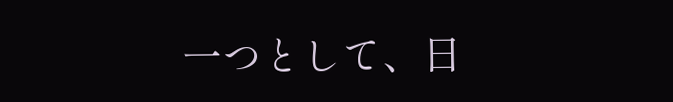一つとして、日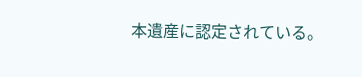本遺産に認定されている。